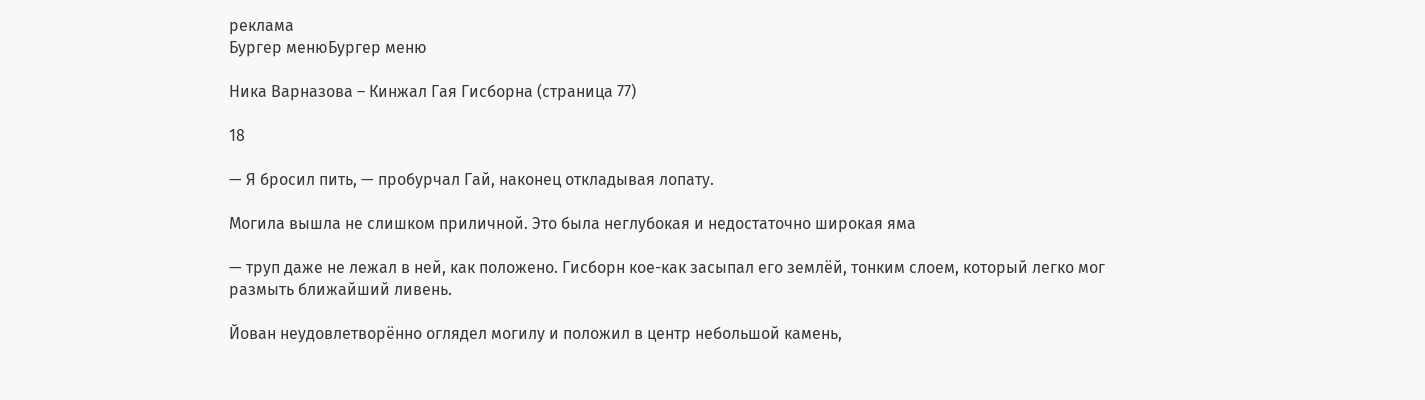реклама
Бургер менюБургер меню

Ника Варназова – Кинжал Гая Гисборна (страница 77)

18

— Я бросил пить, — пробурчал Гай, наконец откладывая лопату.

Могила вышла не слишком приличной. Это была неглубокая и недостаточно широкая яма

— труп даже не лежал в ней, как положено. Гисборн кое-как засыпал его землёй, тонким слоем, который легко мог размыть ближайший ливень.

Йован неудовлетворённо оглядел могилу и положил в центр небольшой камень,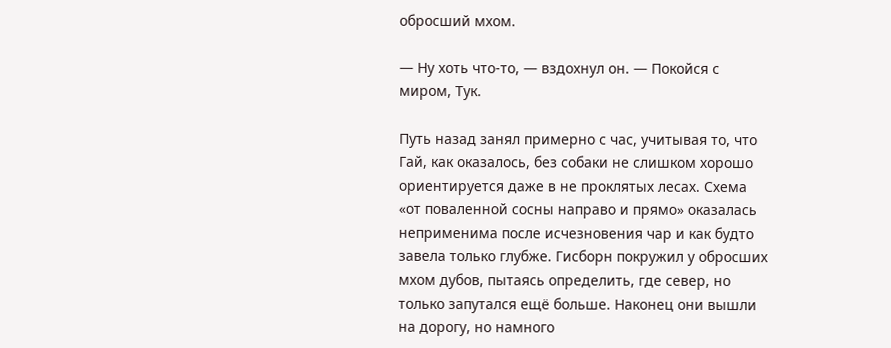обросший мхом.

— Ну хоть что-то, — вздохнул он. — Покойся с миром, Тук.

Путь назад занял примерно с час, учитывая то, что Гай, как оказалось, без собаки не слишком хорошо ориентируется даже в не проклятых лесах. Схема «от поваленной сосны направо и прямо» оказалась неприменима после исчезновения чар и как будто завела только глубже. Гисборн покружил у обросших мхом дубов, пытаясь определить, где север, но только запутался ещё больше. Наконец они вышли на дорогу, но намного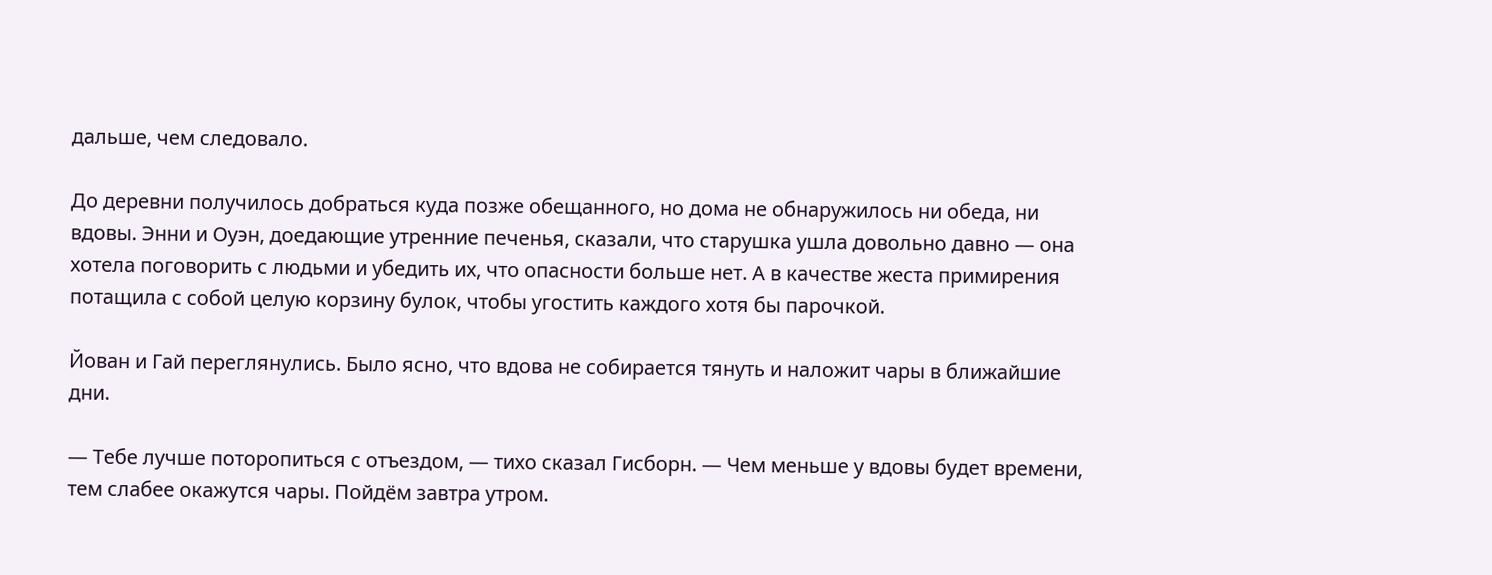дальше, чем следовало.

До деревни получилось добраться куда позже обещанного, но дома не обнаружилось ни обеда, ни вдовы. Энни и Оуэн, доедающие утренние печенья, сказали, что старушка ушла довольно давно — она хотела поговорить с людьми и убедить их, что опасности больше нет. А в качестве жеста примирения потащила с собой целую корзину булок, чтобы угостить каждого хотя бы парочкой.

Йован и Гай переглянулись. Было ясно, что вдова не собирается тянуть и наложит чары в ближайшие дни.

— Тебе лучше поторопиться с отъездом, — тихо сказал Гисборн. — Чем меньше у вдовы будет времени, тем слабее окажутся чары. Пойдём завтра утром.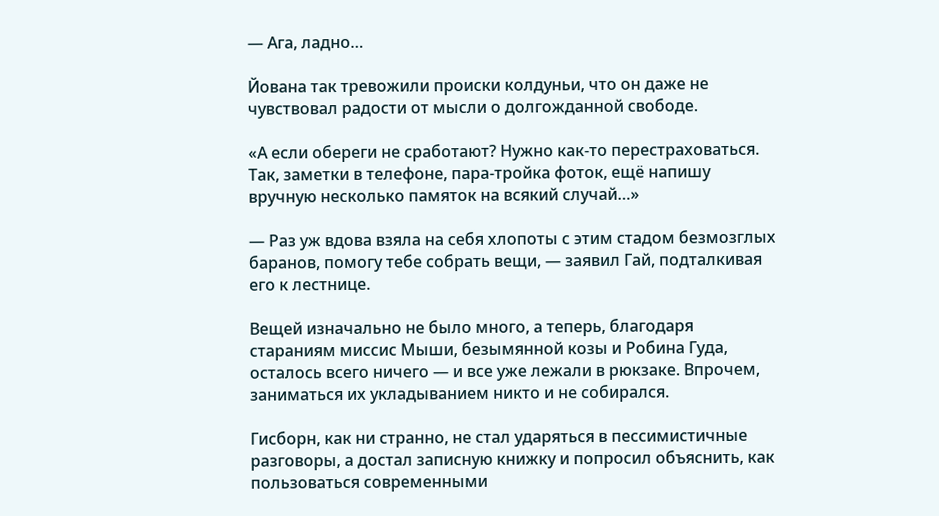— Ага, ладно…

Йована так тревожили происки колдуньи, что он даже не чувствовал радости от мысли о долгожданной свободе.

«А если обереги не сработают? Нужно как-то перестраховаться. Так, заметки в телефоне, пара-тройка фоток, ещё напишу вручную несколько памяток на всякий случай…»

— Раз уж вдова взяла на себя хлопоты с этим стадом безмозглых баранов, помогу тебе собрать вещи, — заявил Гай, подталкивая его к лестнице.

Вещей изначально не было много, а теперь, благодаря стараниям миссис Мыши, безымянной козы и Робина Гуда, осталось всего ничего — и все уже лежали в рюкзаке. Впрочем, заниматься их укладыванием никто и не собирался.

Гисборн, как ни странно, не стал ударяться в пессимистичные разговоры, а достал записную книжку и попросил объяснить, как пользоваться современными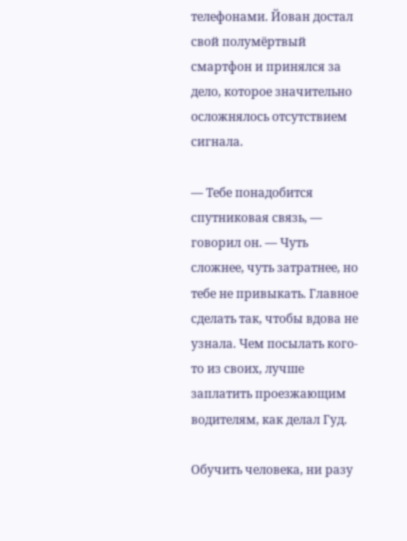телефонами. Йован достал свой полумёртвый смартфон и принялся за дело, которое значительно осложнялось отсутствием сигнала.

— Тебе понадобится спутниковая связь, — говорил он. — Чуть сложнее, чуть затратнее, но тебе не привыкать. Главное сделать так, чтобы вдова не узнала. Чем посылать кого-то из своих, лучше заплатить проезжающим водителям, как делал Гуд.

Обучить человека, ни разу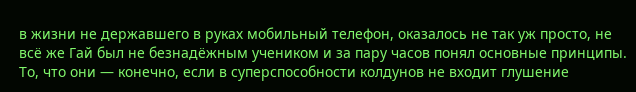в жизни не державшего в руках мобильный телефон, оказалось не так уж просто, не всё же Гай был не безнадёжным учеником и за пару часов понял основные принципы. То, что они — конечно, если в суперспособности колдунов не входит глушение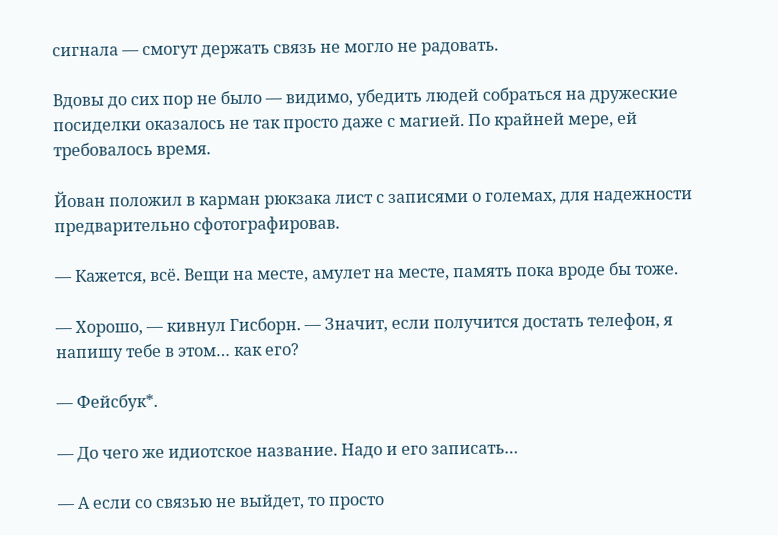сигнала — смогут держать связь не могло не радовать.

Вдовы до сих пор не было — видимо, убедить людей собраться на дружеские посиделки оказалось не так просто даже с магией. По крайней мере, ей требовалось время.

Йован положил в карман рюкзака лист с записями о големах, для надежности предварительно сфотографировав.

— Кажется, всё. Вещи на месте, амулет на месте, память пока вроде бы тоже.

— Хорошо, — кивнул Гисборн. — Значит, если получится достать телефон, я напишу тебе в этом… как его?

— Фейсбук*.

— До чего же идиотское название. Надо и его записать…

— А если со связью не выйдет, то просто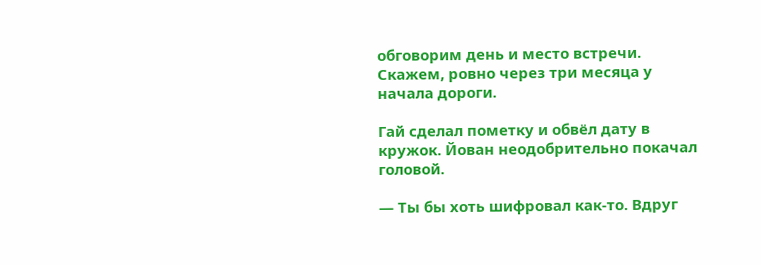обговорим день и место встречи. Скажем, ровно через три месяца у начала дороги.

Гай сделал пометку и обвёл дату в кружок. Йован неодобрительно покачал головой.

— Ты бы хоть шифровал как-то. Вдруг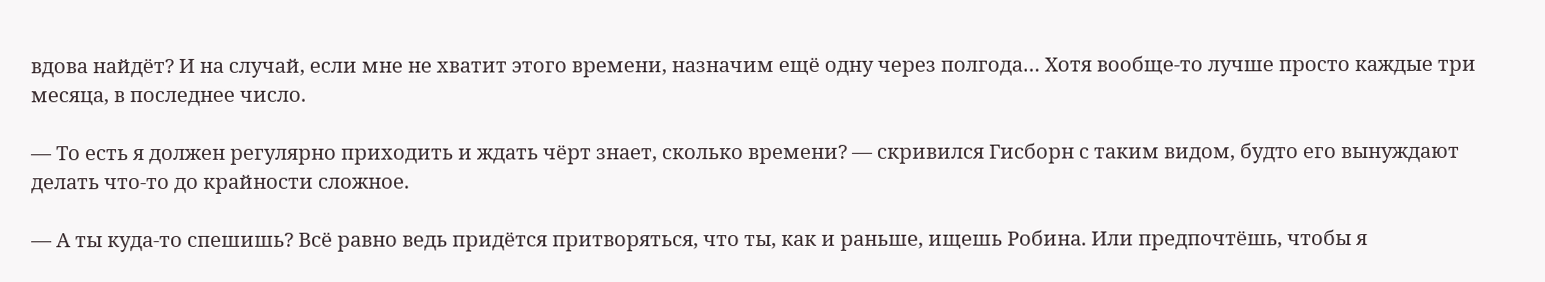вдова найдёт? И на случай, если мне не хватит этого времени, назначим ещё одну через полгода… Хотя вообще-то лучше просто каждые три месяца, в последнее число.

— То есть я должен регулярно приходить и ждать чёрт знает, сколько времени? — скривился Гисборн с таким видом, будто его вынуждают делать что-то до крайности сложное.

— А ты куда-то спешишь? Всё равно ведь придётся притворяться, что ты, как и раньше, ищешь Робина. Или предпочтёшь, чтобы я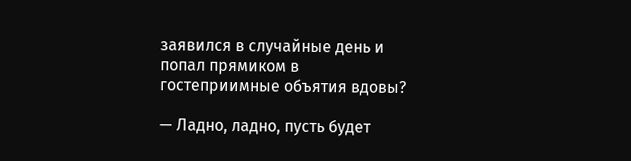заявился в случайные день и попал прямиком в гостеприимные объятия вдовы?

— Ладно, ладно, пусть будет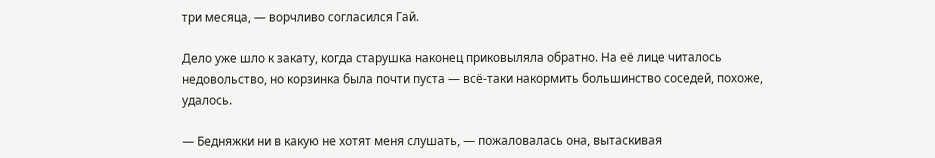три месяца, — ворчливо согласился Гай.

Дело уже шло к закату, когда старушка наконец приковыляла обратно. На её лице читалось недовольство, но корзинка была почти пуста — всё-таки накормить большинство соседей, похоже, удалось.

— Бедняжки ни в какую не хотят меня слушать, — пожаловалась она, вытаскивая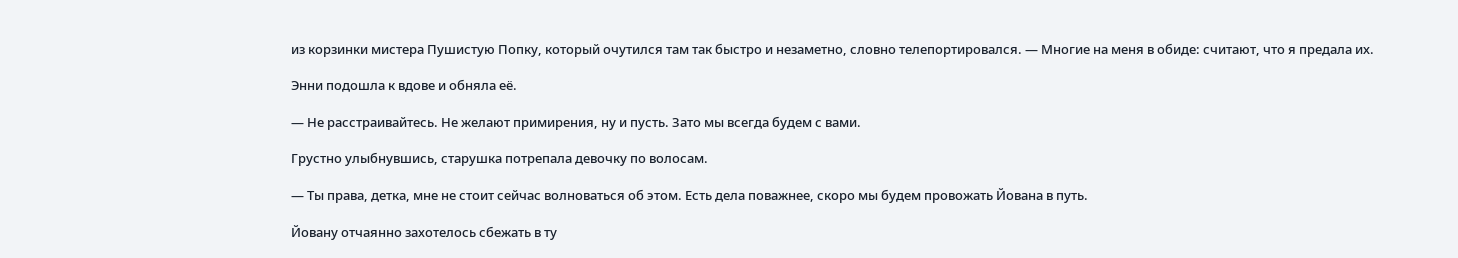из корзинки мистера Пушистую Попку, который очутился там так быстро и незаметно, словно телепортировался. — Многие на меня в обиде: считают, что я предала их.

Энни подошла к вдове и обняла её.

— Не расстраивайтесь. Не желают примирения, ну и пусть. Зато мы всегда будем с вами.

Грустно улыбнувшись, старушка потрепала девочку по волосам.

— Ты права, детка, мне не стоит сейчас волноваться об этом. Есть дела поважнее, скоро мы будем провожать Йована в путь.

Йовану отчаянно захотелось сбежать в ту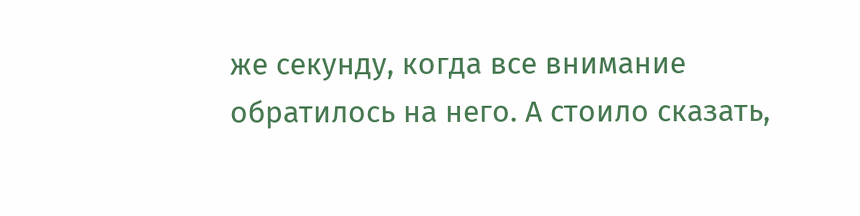же секунду, когда все внимание обратилось на него. А стоило сказать,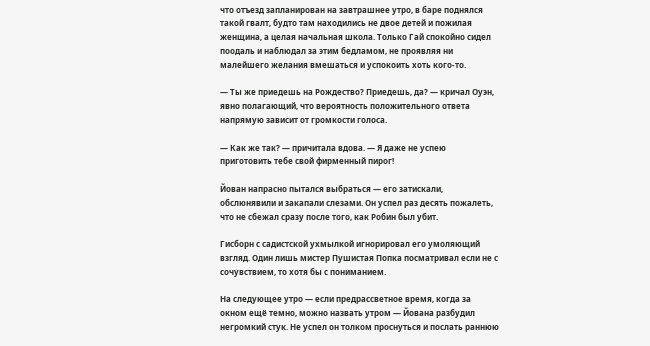что отъезд запланирован на завтрашнее утро, в баре поднялся такой гвалт, будто там находились не двое детей и пожилая женщина, а целая начальная школа. Только Гай спокойно сидел поодаль и наблюдал за этим бедламом, не проявляя ни малейшего желания вмешаться и успокоить хоть кого-то.

— Ты же приедешь на Рождество? Приедешь, да? — кричал Оуэн, явно полагающий, что вероятность положительного ответа напрямую зависит от громкости голоса.

— Как же так? — причитала вдова. — Я даже не успею приготовить тебе свой фирменный пирог!

Йован напрасно пытался выбраться — его затискали, обслюнявили и закапали слезами. Он успел раз десять пожалеть, что не сбежал сразу после того, как Робин был убит.

Гисборн с садистской ухмылкой игнорировал его умоляющий взгляд. Один лишь мистер Пушистая Попка посматривал если не с сочувствием, то хотя бы с пониманием.

На следующее утро — если предрассветное время, когда за окном ещё темно, можно назвать утром — Йована разбудил негромкий стук. Не успел он толком проснуться и послать раннюю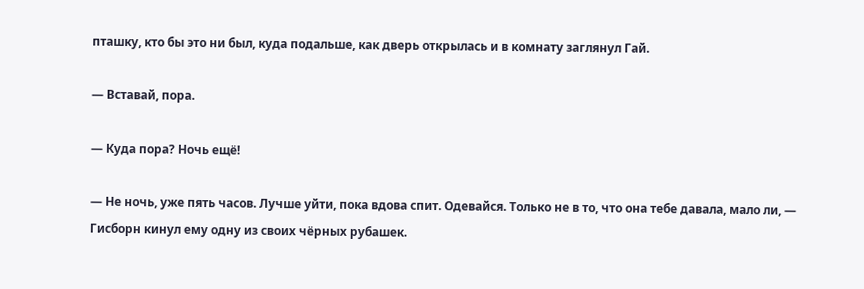пташку, кто бы это ни был, куда подальше, как дверь открылась и в комнату заглянул Гай.

— Вставай, пора.

— Куда пора? Ночь ещё!

— Не ночь, уже пять часов. Лучше уйти, пока вдова спит. Одевайся. Только не в то, что она тебе давала, мало ли, — Гисборн кинул ему одну из своих чёрных рубашек.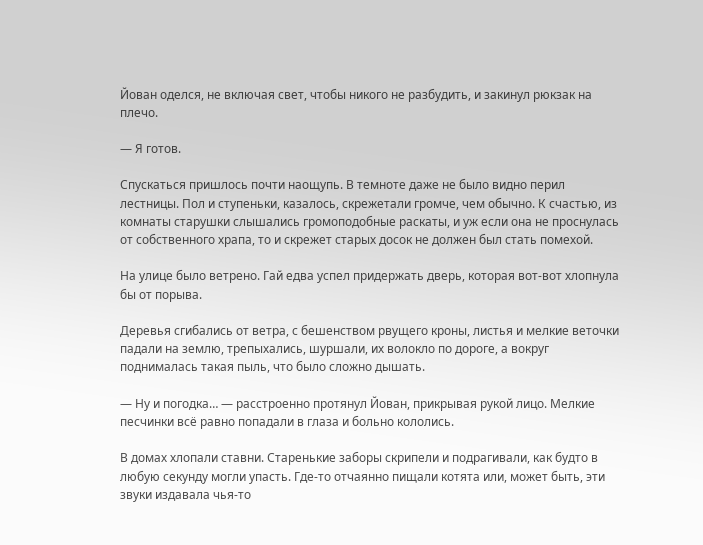Йован оделся, не включая свет, чтобы никого не разбудить, и закинул рюкзак на плечо.

— Я готов.

Спускаться пришлось почти наощупь. В темноте даже не было видно перил лестницы. Пол и ступеньки, казалось, скрежетали громче, чем обычно. К счастью, из комнаты старушки слышались громоподобные раскаты, и уж если она не проснулась от собственного храпа, то и скрежет старых досок не должен был стать помехой.

На улице было ветрено. Гай едва успел придержать дверь, которая вот-вот хлопнула бы от порыва.

Деревья сгибались от ветра, с бешенством рвущего кроны, листья и мелкие веточки падали на землю, трепыхались, шуршали, их волокло по дороге, а вокруг поднималась такая пыль, что было сложно дышать.

— Ну и погодка… — расстроенно протянул Йован, прикрывая рукой лицо. Мелкие песчинки всё равно попадали в глаза и больно кололись.

В домах хлопали ставни. Старенькие заборы скрипели и подрагивали, как будто в любую секунду могли упасть. Где-то отчаянно пищали котята или, может быть, эти звуки издавала чья-то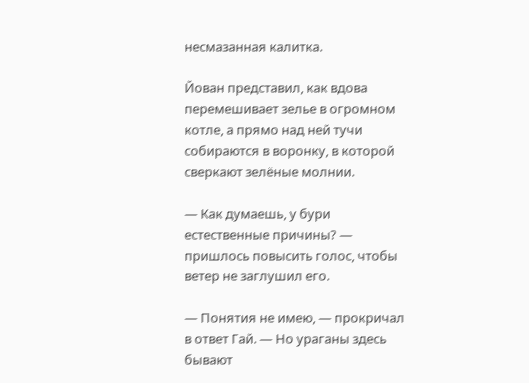несмазанная калитка.

Йован представил, как вдова перемешивает зелье в огромном котле, а прямо над ней тучи собираются в воронку, в которой сверкают зелёные молнии.

— Как думаешь, у бури естественные причины? — пришлось повысить голос, чтобы ветер не заглушил его.

— Понятия не имею, — прокричал в ответ Гай. — Но ураганы здесь бывают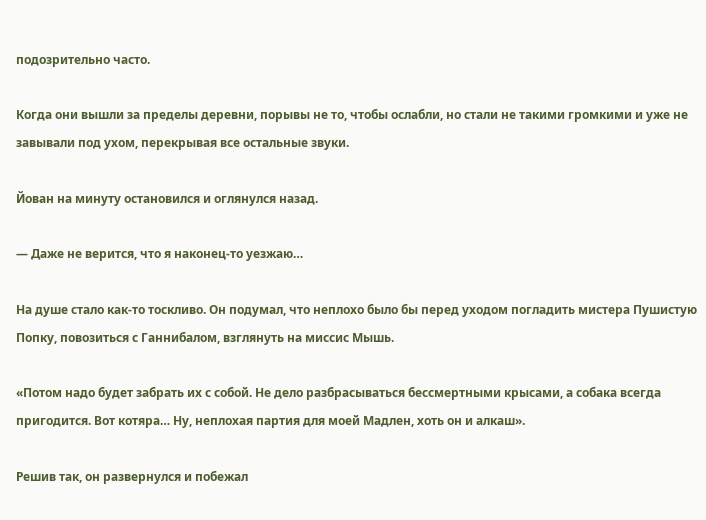подозрительно часто.

Когда они вышли за пределы деревни, порывы не то, чтобы ослабли, но стали не такими громкими и уже не завывали под ухом, перекрывая все остальные звуки.

Йован на минуту остановился и оглянулся назад.

— Даже не верится, что я наконец-то уезжаю…

На душе стало как-то тоскливо. Он подумал, что неплохо было бы перед уходом погладить мистера Пушистую Попку, повозиться с Ганнибалом, взглянуть на миссис Мышь.

«Потом надо будет забрать их с собой. Не дело разбрасываться бессмертными крысами, а собака всегда пригодится. Вот котяра… Ну, неплохая партия для моей Мадлен, хоть он и алкаш».

Решив так, он развернулся и побежал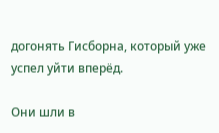догонять Гисборна, который уже успел уйти вперёд.

Они шли в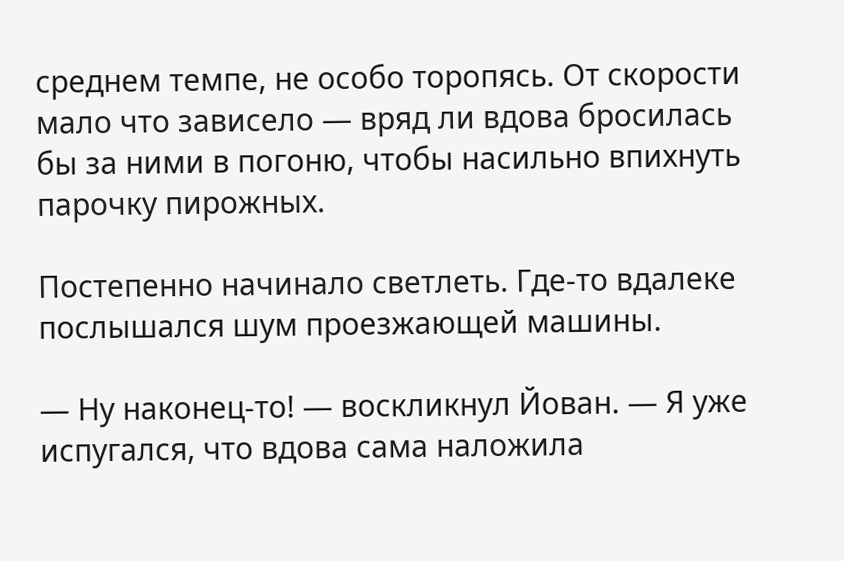среднем темпе, не особо торопясь. От скорости мало что зависело — вряд ли вдова бросилась бы за ними в погоню, чтобы насильно впихнуть парочку пирожных.

Постепенно начинало светлеть. Где-то вдалеке послышался шум проезжающей машины.

— Ну наконец-то! — воскликнул Йован. — Я уже испугался, что вдова сама наложила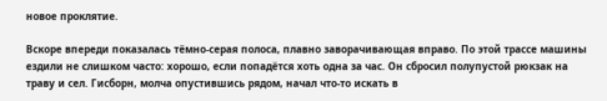новое проклятие.

Вскоре впереди показалась тёмно-серая полоса, плавно заворачивающая вправо. По этой трассе машины ездили не слишком часто: хорошо, если попадётся хоть одна за час. Он сбросил полупустой рюкзак на траву и сел. Гисборн, молча опустившись рядом, начал что-то искать в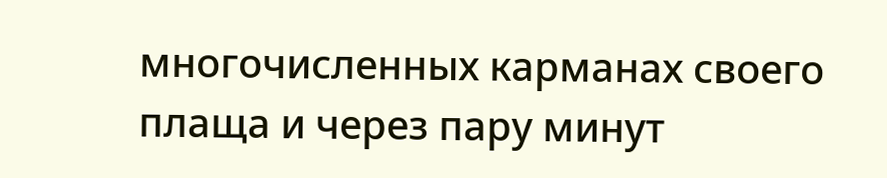многочисленных карманах своего плаща и через пару минут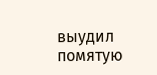выудил помятую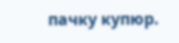пачку купюр.